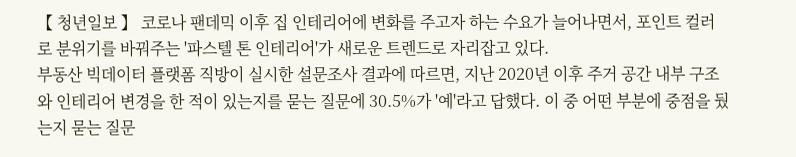【 청년일보 】 코로나 팬데믹 이후 집 인테리어에 변화를 주고자 하는 수요가 늘어나면서, 포인트 컬러로 분위기를 바꿔주는 '파스텔 톤 인테리어'가 새로운 트렌드로 자리잡고 있다.
부동산 빅데이터 플랫폼 직방이 실시한 설문조사 결과에 따르면, 지난 2020년 이후 주거 공간 내부 구조와 인테리어 변경을 한 적이 있는지를 묻는 질문에 30.5%가 '예'라고 답했다. 이 중 어떤 부분에 중점을 뒀는지 묻는 질문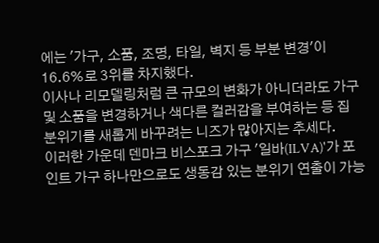에는 '가구, 소품, 조명, 타일, 벽지 등 부분 변경'이 16.6%로 3위를 차지했다.
이사나 리모델링처럼 큰 규모의 변화가 아니더라도 가구 및 소품을 변경하거나 색다른 컬러감을 부여하는 등 집 분위기를 새롭게 바꾸려는 니즈가 많아지는 추세다.
이러한 가운데 덴마크 비스포크 가구 '일바(ILVA)'가 포인트 가구 하나만으로도 생동감 있는 분위기 연출이 가능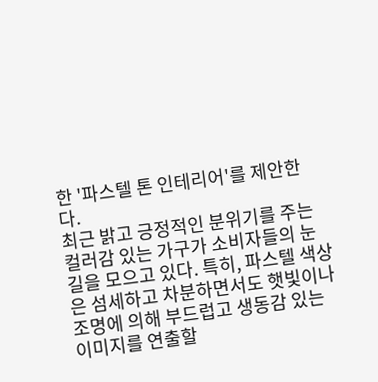한 '파스텔 톤 인테리어'를 제안한다.
최근 밝고 긍정적인 분위기를 주는 컬러감 있는 가구가 소비자들의 눈길을 모으고 있다. 특히, 파스텔 색상은 섬세하고 차분하면서도 햇빛이나 조명에 의해 부드럽고 생동감 있는 이미지를 연출할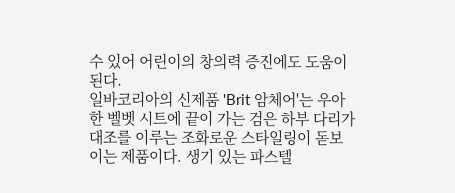수 있어 어린이의 창의력 증진에도 도움이 된다.
일바코리아의 신제품 'Brit 암체어'는 우아한 벨벳 시트에 끝이 가는 검은 하부 다리가 대조를 이루는 조화로운 스타일링이 돋보이는 제품이다. 생기 있는 파스텔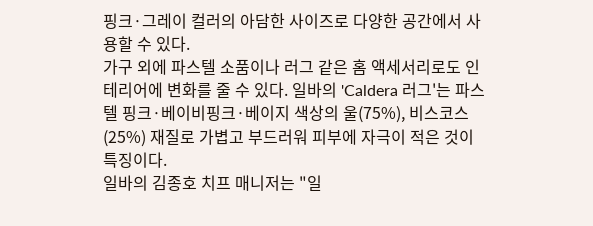핑크·그레이 컬러의 아담한 사이즈로 다양한 공간에서 사용할 수 있다.
가구 외에 파스텔 소품이나 러그 같은 홈 액세서리로도 인테리어에 변화를 줄 수 있다. 일바의 'Caldera 러그'는 파스텔 핑크·베이비핑크·베이지 색상의 울(75%), 비스코스(25%) 재질로 가볍고 부드러워 피부에 자극이 적은 것이 특징이다.
일바의 김종호 치프 매니저는 "일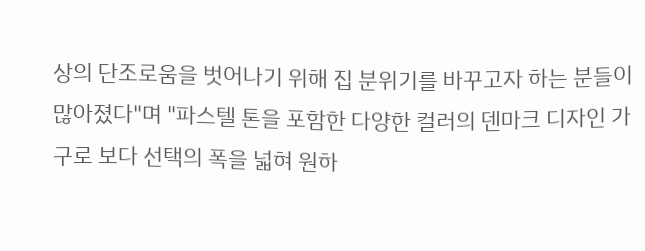상의 단조로움을 벗어나기 위해 집 분위기를 바꾸고자 하는 분들이 많아졌다"며 "파스텔 톤을 포함한 다양한 컬러의 덴마크 디자인 가구로 보다 선택의 폭을 넓혀 원하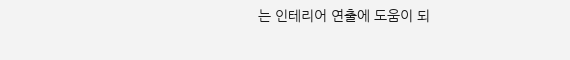는 인테리어 연출에 도움이 되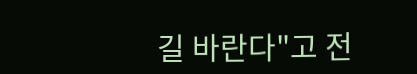길 바란다"고 전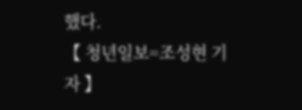했다.
【 청년일보=조성현 기자 】